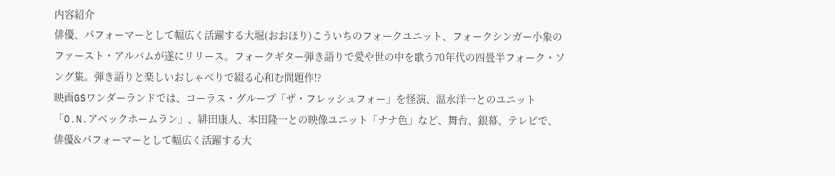内容紹介
俳優、パフォーマーとして幅広く活躍する大堀(おおほり)こういちのフォークユニット、フォークシンガー小象のファースト・アルバムが遂にリリース。フォークギター弾き語りで愛や世の中を歌う70年代の四畳半フォーク・ソング集。弾き語りと楽しいおしゃべりで綴る心和む問題作!?
映画GSワンダーランドでは、コーラス・グループ「ザ・フレッシュフォー」を怪演、温水洋一とのユニット「O.N.アベックホームラン」、緋田康人、本田隆一との映像ユニット「ナナ色」など、舞台、銀幕、テレビで、俳優&パフォーマーとして幅広く活躍する大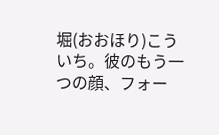堀(おおほり)こういち。彼のもう一つの顔、フォー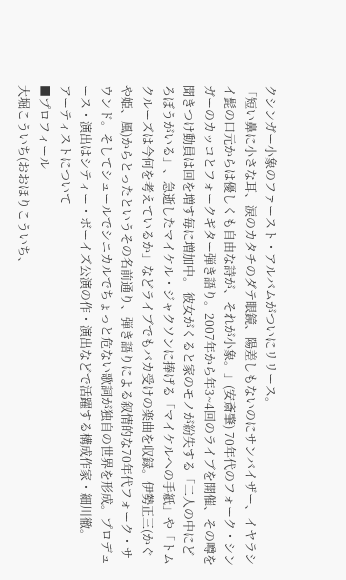クシンガー小象のファースト・アルバムがついにリリース。
「短い鼻に小さな耳、涙のカタチのダテ眼鏡、陽差しもないのにサンバイザー、イヤラシイ髭の口元からは優しくも自由な詩が、それが小象。」(安斎肇) 70年代のフォーク・シンガーのカッコとフォークギター弾き語り。2007年から年3~4回のライブを開催、その噂を聞きつけ動員は回を増す毎に増加中。 彼女がくると家のモノが紛失する「二人の中にどろぼうがいる」、急逝したマイケル・ジャクソンに捧げる「マイケルへの手紙」や「トムクルーズは今何を考えているか」などライブでもバカ受けの楽曲を収録。伊勢正三(かぐや姫、風)からとったというその名前通り、弾き語りによる叙情的な70年代フォーク・サウンド。そしてシュールでシニカルでちょっと危ない歌詞が独自の世界を形成。プロデュース・演出はシティー・ボーイズ公演の作・演出などで活躍する構成作家・細川徹。
アーティストについて
■プロフィール
大堀こういち(おおほりこういち、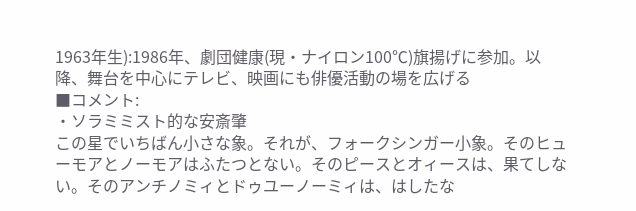1963年生):1986年、劇団健康(現・ナイロン100℃)旗揚げに参加。以降、舞台を中心にテレビ、映画にも俳優活動の場を広げる
■コメント:
・ソラミミスト的な安斎肇
この星でいちばん小さな象。それが、フォークシンガー小象。そのヒューモアとノーモアはふたつとない。そのピースとオィースは、果てしない。そのアンチノミィとドゥユーノーミィは、はしたな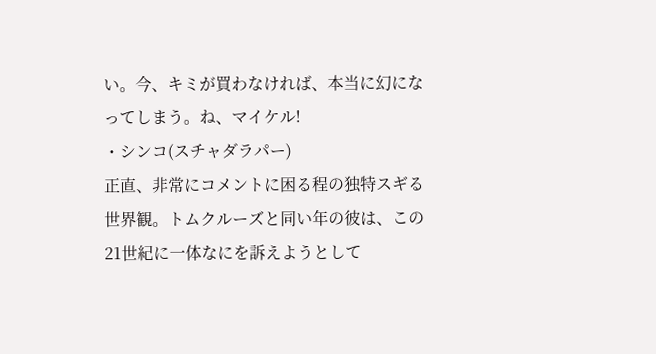い。今、キミが買わなければ、本当に幻になってしまう。ね、マイケル!
・シンコ(スチャダラパー)
正直、非常にコメントに困る程の独特スギる世界観。トムクルーズと同い年の彼は、この21世紀に一体なにを訴えようとして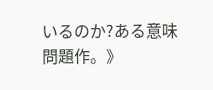いるのか?ある意味問題作。》